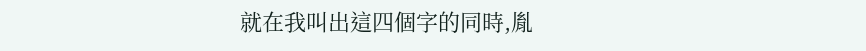就在我叫出這四個字的同時,胤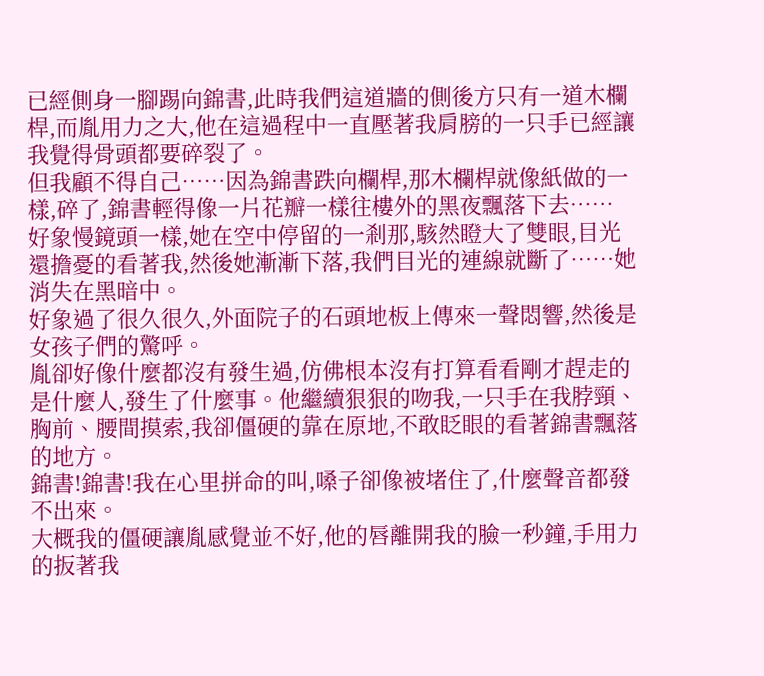已經側身一腳踢向錦書,此時我們這道牆的側後方只有一道木欄桿,而胤用力之大,他在這過程中一直壓著我肩膀的一只手已經讓我覺得骨頭都要碎裂了。
但我顧不得自己……因為錦書跌向欄桿,那木欄桿就像紙做的一樣,碎了,錦書輕得像一片花瓣一樣往樓外的黑夜飄落下去……
好象慢鏡頭一樣,她在空中停留的一剎那,駭然瞪大了雙眼,目光還擔憂的看著我,然後她漸漸下落,我們目光的連線就斷了……她消失在黑暗中。
好象過了很久很久,外面院子的石頭地板上傳來一聲悶響,然後是女孩子們的驚呼。
胤卻好像什麼都沒有發生過,仿佛根本沒有打算看看剛才趕走的是什麼人,發生了什麼事。他繼續狠狠的吻我,一只手在我脖頸、胸前、腰間摸索,我卻僵硬的靠在原地,不敢眨眼的看著錦書飄落的地方。
錦書!錦書!我在心里拼命的叫,嗓子卻像被堵住了,什麼聲音都發不出來。
大概我的僵硬讓胤感覺並不好,他的唇離開我的臉一秒鐘,手用力的扳著我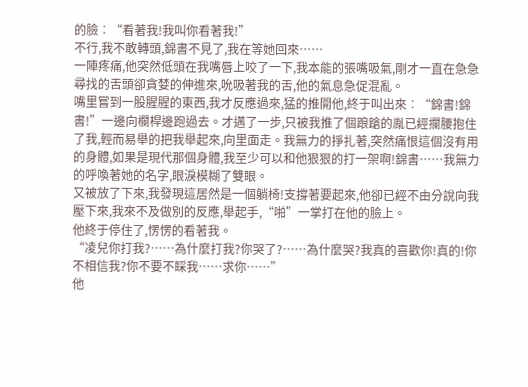的臉︰“看著我!我叫你看著我!”
不行,我不敢轉頭,錦書不見了,我在等她回來……
一陣疼痛,他突然低頭在我嘴唇上咬了一下,我本能的張嘴吸氣,剛才一直在急急尋找的舌頭卻貪婪的伸進來,吮吸著我的舌,他的氣息急促混亂。
嘴里嘗到一股腥腥的東西,我才反應過來,猛的推開他,終于叫出來︰“錦書!錦書!”一邊向欄桿邊跑過去。才邁了一步,只被我推了個踉蹌的胤已經攔腰抱住了我,輕而易舉的把我舉起來,向里面走。我無力的掙扎著,突然痛恨這個沒有用的身體,如果是現代那個身體,我至少可以和他狠狠的打一架啊!錦書……我無力的呼喚著她的名字,眼淚模糊了雙眼。
又被放了下來,我發現這居然是一個躺椅!支撐著要起來,他卻已經不由分說向我壓下來,我來不及做別的反應,舉起手,“啪”一掌打在他的臉上。
他終于停住了,愣愣的看著我。
“凌兒你打我?……為什麼打我?你哭了?……為什麼哭?我真的喜歡你!真的!你不相信我?你不要不睬我……求你……”
他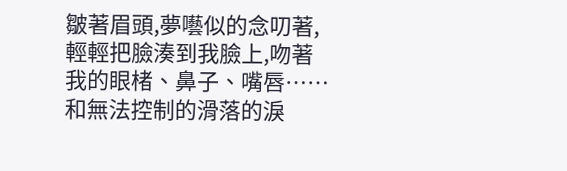皺著眉頭,夢囈似的念叨著,輕輕把臉湊到我臉上,吻著我的眼楮、鼻子、嘴唇……和無法控制的滑落的淚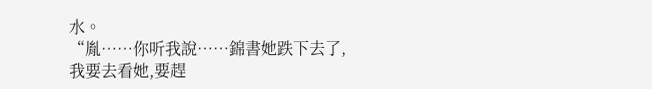水。
“胤……你听我說……錦書她跌下去了,我要去看她,要趕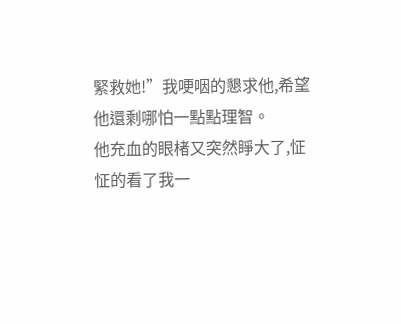緊救她!”我哽咽的懇求他,希望他還剩哪怕一點點理智。
他充血的眼楮又突然睜大了,怔怔的看了我一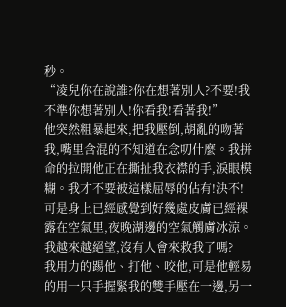秒。
“凌兒你在說誰?你在想著別人?不要!我不準你想著別人!你看我!看著我!”
他突然粗暴起來,把我壓倒,胡亂的吻著我,嘴里含混的不知道在念叨什麼。我拼命的拉開他正在撕扯我衣襟的手,淚眼模糊。我才不要被這樣屈辱的佔有!決不!
可是身上已經感覺到好幾處皮膚已經裸露在空氣里,夜晚湖邊的空氣觸膚冰涼。我越來越絕望,沒有人會來救我了嗎?
我用力的踢他、打他、咬他,可是他輕易的用一只手握緊我的雙手壓在一邊,另一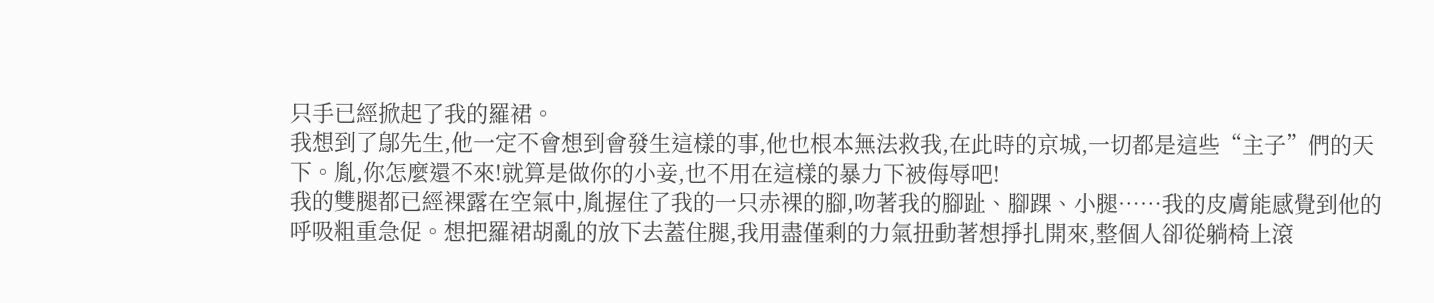只手已經掀起了我的羅裙。
我想到了鄔先生,他一定不會想到會發生這樣的事,他也根本無法救我,在此時的京城,一切都是這些“主子”們的天下。胤,你怎麼還不來!就算是做你的小妾,也不用在這樣的暴力下被侮辱吧!
我的雙腿都已經裸露在空氣中,胤握住了我的一只赤裸的腳,吻著我的腳趾、腳踝、小腿……我的皮膚能感覺到他的呼吸粗重急促。想把羅裙胡亂的放下去蓋住腿,我用盡僅剩的力氣扭動著想掙扎開來,整個人卻從躺椅上滾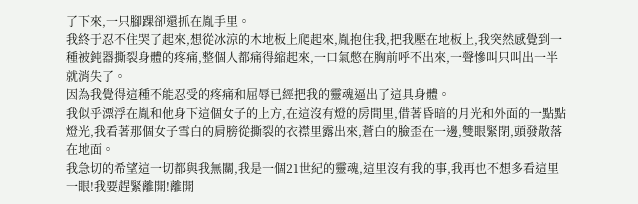了下來,一只腳踝卻還抓在胤手里。
我終于忍不住哭了起來,想從冰涼的木地板上爬起來,胤抱住我,把我壓在地板上,我突然感覺到一種被鈍器撕裂身體的疼痛,整個人都痛得縮起來,一口氣憋在胸前呼不出來,一聲慘叫只叫出一半就消失了。
因為我覺得這種不能忍受的疼痛和屈辱已經把我的靈魂逼出了這具身體。
我似乎漂浮在胤和他身下這個女子的上方,在這沒有燈的房間里,借著昏暗的月光和外面的一點點燈光,我看著那個女子雪白的肩膀從撕裂的衣襟里露出來,蒼白的臉歪在一邊,雙眼緊閉,頭發散落在地面。
我急切的希望這一切都與我無關,我是一個21世紀的靈魂,這里沒有我的事,我再也不想多看這里一眼!我要趕緊離開!離開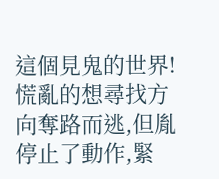這個見鬼的世界!
慌亂的想尋找方向奪路而逃,但胤停止了動作,緊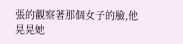張的觀察著那個女子的臉,他晃晃她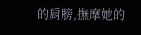的肩膀,撫摩她的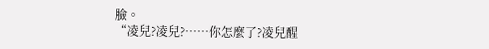臉。
“凌兒?凌兒?……你怎麼了?凌兒醒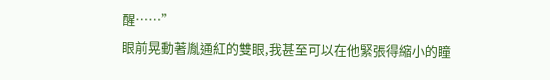醒……”
眼前晃動著胤通紅的雙眼,我甚至可以在他緊張得縮小的瞳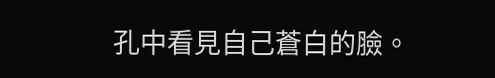孔中看見自己蒼白的臉。